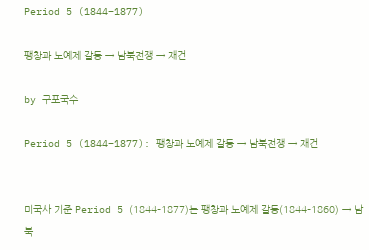Period 5 (1844–1877)

팽창과 노예제 갈등 → 남북전쟁 → 재건

by 구포국수

Period 5 (1844–1877): 팽창과 노예제 갈등 → 남북전쟁 → 재건


미국사 기준 Period 5 (1844–1877)는 팽창과 노예제 갈등(1844–1860) → 남북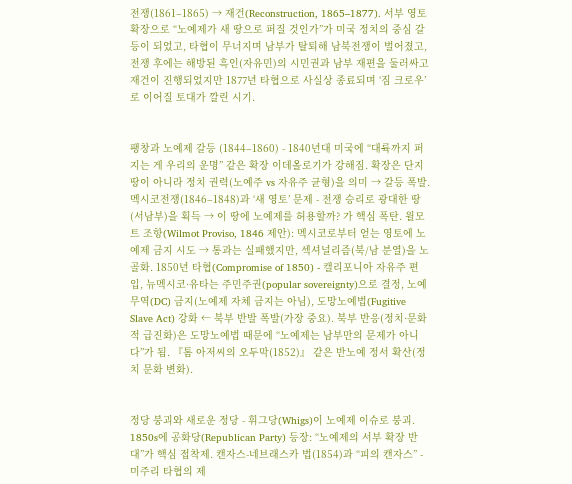전쟁(1861–1865) → 재건(Reconstruction, 1865–1877). 서부 영토 확장으로 “노예제가 새 땅으로 퍼질 것인가”가 미국 정치의 중심 갈등이 되었고, 타협이 무너지며 남부가 탈퇴해 남북전쟁이 벌어졌고, 전쟁 후에는 해방된 흑인(자유민)의 시민권과 남부 재편을 둘러싸고 재건이 진행되었지만 1877년 타협으로 사실상 종료되며 ‘짐 크로우’로 이어질 토대가 깔린 시기.


팽창과 노예제 갈등 (1844–1860) - 1840년대 미국에 “대륙까지 퍼지는 게 우리의 운명” 같은 확장 이데올로기가 강해짐. 확장은 단지 땅이 아니라 정치 권력(노예주 vs 자유주 균형)을 의미 → 갈등 폭발. 멕시코전쟁(1846–1848)과 ‘새 영토’ 문제 - 전쟁 승리로 광대한 땅(서남부)을 획득 → 이 땅에 노예제를 허용할까? 가 핵심 폭탄. 윌모트 조항(Wilmot Proviso, 1846 제안): 멕시코로부터 얻는 영토에 노예제 금지 시도 → 통과는 실패했지만, 섹셔널리즘(북/남 분열)을 노골화. 1850년 타협(Compromise of 1850) - 캘리포니아 자유주 편입, 뉴멕시코·유타는 주민주권(popular sovereignty)으로 결정, 노예무역(DC) 금지(노예제 자체 금지는 아님), 도망노예법(Fugitive Slave Act) 강화 ← 북부 반발 폭발(가장 중요). 북부 반응(정치·문화적 급진화)은 도망노예법 때문에 “노예제는 남부만의 문제가 아니다”가 됨. 『톰 아저씨의 오두막(1852)』 같은 반노예 정서 확산(정치 문화 변화).


정당 붕괴와 새로운 정당 - 휘그당(Whigs)이 노예제 이슈로 붕괴. 1850s에 공화당(Republican Party) 등장: “노예제의 서부 확장 반대”가 핵심 접착제. 캔자스-네브래스카 법(1854)과 “피의 캔자스” - 미주리 타협의 제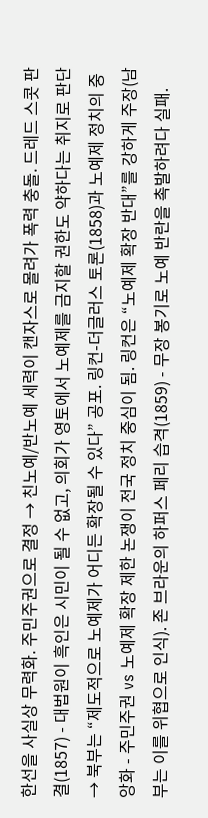한선을 사실상 무력화. 주민주권으로 결정 → 친노예/반노예 세력이 캔자스로 몰려가 폭력 충돌. 드레드 스콧 판결(1857) - 대법원이 흑인은 시민이 될 수 없고, 의회가 영토에서 노예제를 금지할 권한도 약하다는 취지로 판단 → 북부는 “제도적으로 노예제가 어디든 확장될 수 있다” 공포. 링컨-더글러스 토론(1858)과 노예제 정치의 중앙화 - 주민주권 vs 노예제 확장 제한 논쟁이 전국 정치 중심이 됨. 링컨은 “노예제 확장 반대”를 강하게 주장(남부는 이를 위협으로 인식). 존 브라운의 하퍼스 페리 습격(1859) - 무장 봉기로 노예 반란을 촉발하려다 실패.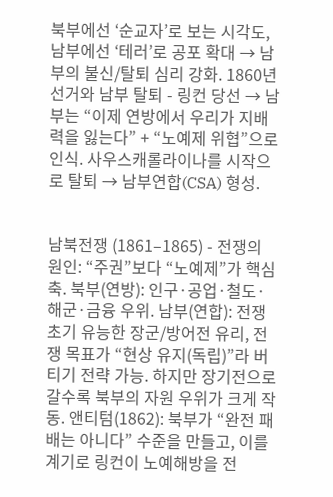북부에선 ‘순교자’로 보는 시각도, 남부에선 ‘테러’로 공포 확대 → 남부의 불신/탈퇴 심리 강화. 1860년 선거와 남부 탈퇴 - 링컨 당선 → 남부는 “이제 연방에서 우리가 지배력을 잃는다” + “노예제 위협”으로 인식. 사우스캐롤라이나를 시작으로 탈퇴 → 남부연합(CSA) 형성.


남북전쟁 (1861–1865) - 전쟁의 원인: “주권”보다 “노예제”가 핵심 축. 북부(연방): 인구·공업·철도·해군·금융 우위. 남부(연합): 전쟁 초기 유능한 장군/방어전 유리, 전쟁 목표가 “현상 유지(독립)”라 버티기 전략 가능. 하지만 장기전으로 갈수록 북부의 자원 우위가 크게 작동. 앤티텀(1862): 북부가 “완전 패배는 아니다” 수준을 만들고, 이를 계기로 링컨이 노예해방을 전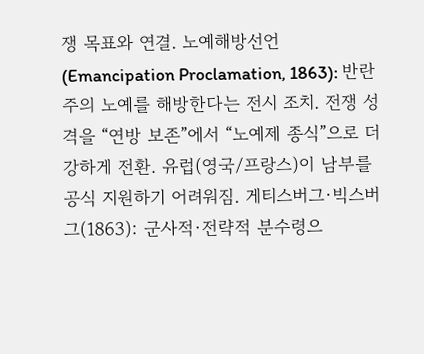쟁 목표와 연결. 노예해방선언(Emancipation Proclamation, 1863): 반란 주의 노예를 해방한다는 전시 조치. 전쟁 성격을 “연방 보존”에서 “노예제 종식”으로 더 강하게 전환. 유럽(영국/프랑스)이 남부를 공식 지원하기 어려워짐. 게티스버그·빅스버그(1863): 군사적·전략적 분수령으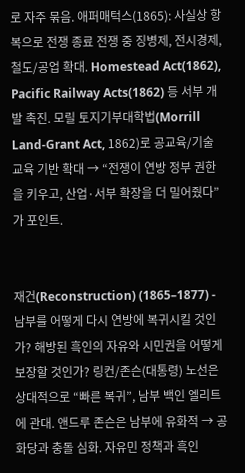로 자주 묶음. 애퍼매턱스(1865): 사실상 항복으로 전쟁 종료 전쟁 중 징병제, 전시경제, 철도/공업 확대. Homestead Act(1862), Pacific Railway Acts(1862) 등 서부 개발 촉진. 모릴 토지기부대학법(Morrill Land-Grant Act, 1862)로 공교육/기술교육 기반 확대 → “전쟁이 연방 정부 권한을 키우고, 산업·서부 확장을 더 밀어줬다”가 포인트.


재건(Reconstruction) (1865–1877) - 남부를 어떻게 다시 연방에 복귀시킬 것인가? 해방된 흑인의 자유와 시민권을 어떻게 보장할 것인가? 링컨/존슨(대통령) 노선은 상대적으로 “빠른 복귀”, 남부 백인 엘리트에 관대. 앤드루 존슨은 남부에 유화적 → 공화당과 충돌 심화. 자유민 정책과 흑인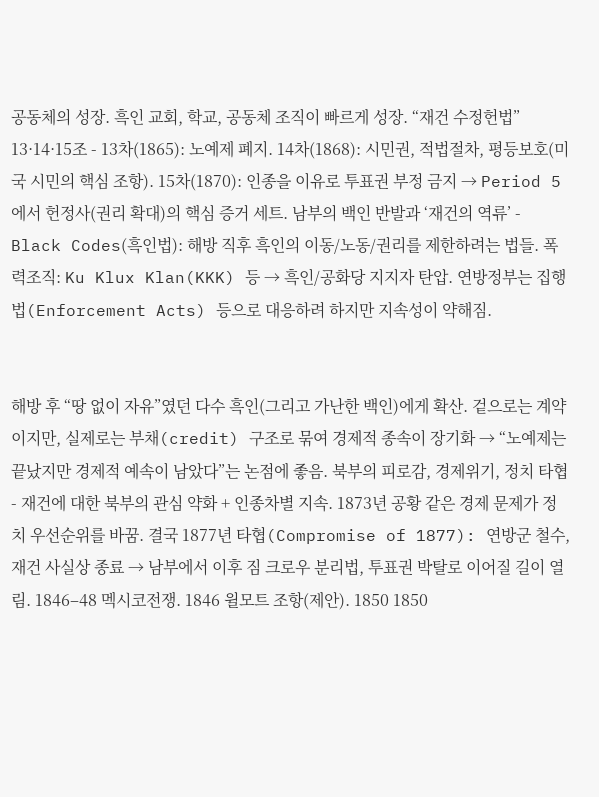공동체의 성장. 흑인 교회, 학교, 공동체 조직이 빠르게 성장. “재건 수정헌법” 13·14·15조 - 13차(1865): 노예제 폐지. 14차(1868): 시민권, 적법절차, 평등보호(미국 시민의 핵심 조항). 15차(1870): 인종을 이유로 투표권 부정 금지 → Period 5에서 헌정사(권리 확대)의 핵심 증거 세트. 남부의 백인 반발과 ‘재건의 역류’ - Black Codes(흑인법): 해방 직후 흑인의 이동/노동/권리를 제한하려는 법들. 폭력조직: Ku Klux Klan(KKK) 등 → 흑인/공화당 지지자 탄압. 연방정부는 집행법(Enforcement Acts) 등으로 대응하려 하지만 지속성이 약해짐.


해방 후 “땅 없이 자유”였던 다수 흑인(그리고 가난한 백인)에게 확산. 겉으로는 계약이지만, 실제로는 부채(credit) 구조로 묶여 경제적 종속이 장기화 → “노예제는 끝났지만 경제적 예속이 남았다”는 논점에 좋음. 북부의 피로감, 경제위기, 정치 타협 - 재건에 대한 북부의 관심 약화 + 인종차별 지속. 1873년 공황 같은 경제 문제가 정치 우선순위를 바꿈. 결국 1877년 타협(Compromise of 1877): 연방군 철수, 재건 사실상 종료 → 남부에서 이후 짐 크로우 분리법, 투표권 박탈로 이어질 길이 열림. 1846–48 멕시코전쟁. 1846 윌모트 조항(제안). 1850 1850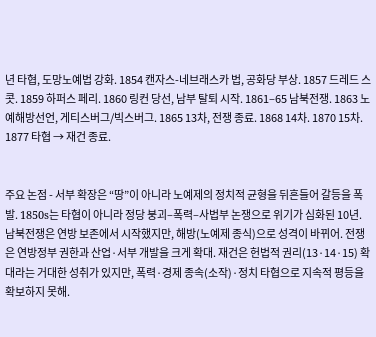년 타협, 도망노예법 강화. 1854 캔자스-네브래스카 법, 공화당 부상. 1857 드레드 스콧. 1859 하퍼스 페리. 1860 링컨 당선, 남부 탈퇴 시작. 1861–65 남북전쟁. 1863 노예해방선언, 게티스버그/빅스버그. 1865 13차, 전쟁 종료. 1868 14차. 1870 15차. 1877 타협 → 재건 종료.


주요 논점 - 서부 확장은 “땅”이 아니라 노예제의 정치적 균형을 뒤흔들어 갈등을 폭발. 1850s는 타협이 아니라 정당 붕괴–폭력–사법부 논쟁으로 위기가 심화된 10년. 남북전쟁은 연방 보존에서 시작했지만, 해방(노예제 종식)으로 성격이 바뀌어. 전쟁은 연방정부 권한과 산업·서부 개발을 크게 확대. 재건은 헌법적 권리(13·14·15) 확대라는 거대한 성취가 있지만, 폭력·경제 종속(소작)·정치 타협으로 지속적 평등을 확보하지 못해.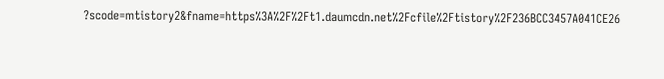?scode=mtistory2&fname=https%3A%2F%2Ft1.daumcdn.net%2Fcfile%2Ftistory%2F236BCC3457A041CE26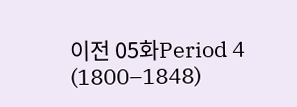이전 05화Period 4 (1800–1848)